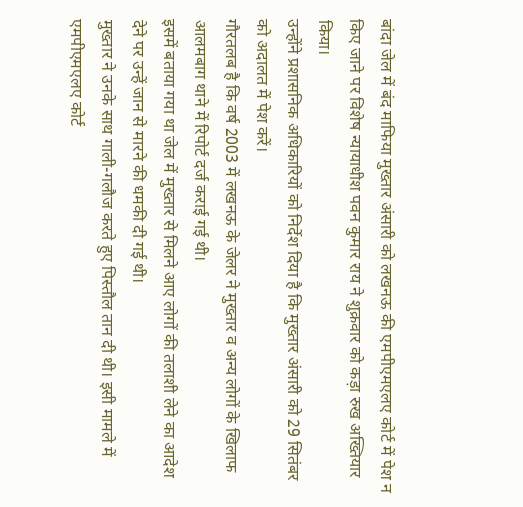बांदा जेल में बंद माफिया मुख्तार अंसारी को लखनऊ की एमपीएमएलए कोर्ट में पेश न किए जाने पर विशेष न्यायाधीश पवन कुमार राय ने शुक्रवार को कड़ा रुख अख्तियार किया।
उन्होंने प्रशासनिक अधिकारियों को निर्देश दिया है कि मुख्तार अंसारी को 29 सितंबर को अदालत में पेश करें।
गौरतलब है कि वर्ष 2003 में लखनऊ के जेलर ने मुख्तार व अन्य लोगों के खिलाफ आलमबाग थाने में रिपोर्ट दर्ज कराई गई थी।
इसमें बताया गया था जेल में मुख्तार से मिलने आए लोगों की तलाशी लेने का आदेश देने पर उन्हें जान से मारने की धमकी दी गई थी।
मुख्तार ने उनके साथ गाली-गलौज करते हुए पिस्तौल तान दी थी। इसी मामले में एमपीएमएलए कोर्ट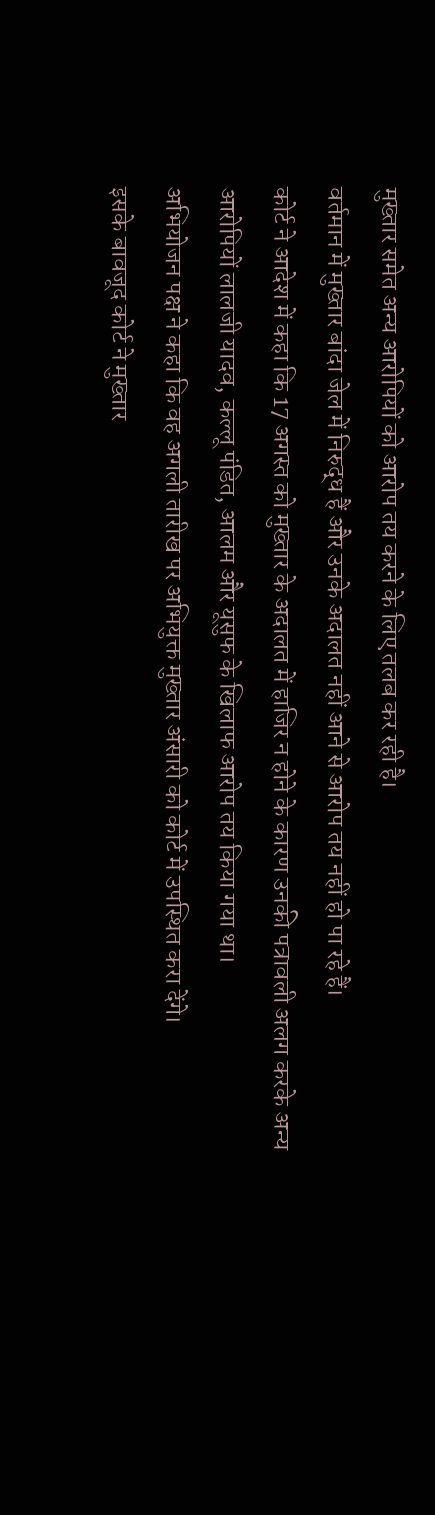मुख्तार समेत अन्य आरोपियों को आरोप तय करने के लिए तलब कर रही है।
वर्तमान में मुख्तार बांदा जेल में निरुद्ध हैं और उनके अदालत नहीं आने से आरोप तय नहीं हो पा रहे हैं।
कोर्ट ने आदेश में कहा कि 17 अगस्त को मुख्तार के अदालत में हाजिर न होने के कारण उनकी पत्रावली अलग करके अन्य आरोपियों लालजी यादव, कल्लू पंडित, आलम और यूसुफ के खिलाफ आरोप तय किया गया था।
अभियोजन पक्ष ने कहा कि वह अगली तारीख पर अभियुक्त मुख्तार अंसारी को कोर्ट में उपस्थित करा देंगे।
इसके बावजूद कोर्ट ने मुख्तार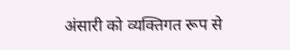अंसारी को व्यक्तिगत रूप से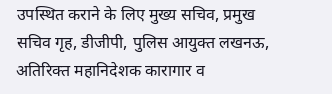उपस्थित कराने के लिए मुख्य सचिव, प्रमुख सचिव गृह, डीजीपी, पुलिस आयुक्त लखनऊ, अतिरिक्त महानिदेशक कारागार व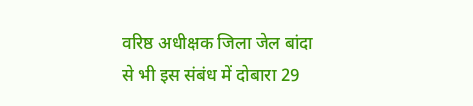वरिष्ठ अधीक्षक जिला जेल बांदा से भी इस संबंध में दोबारा 29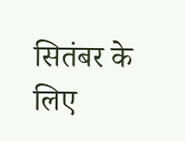सितंबर के लिए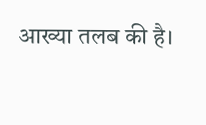आख्या तलब की है।